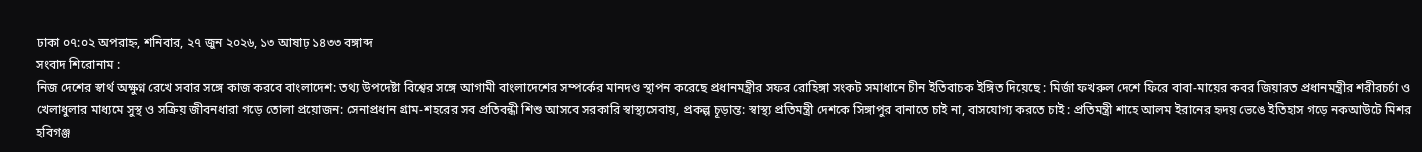ঢাকা ০৭:০২ অপরাহ্ন, শনিবার, ২৭ জুন ২০২৬, ১৩ আষাঢ় ১৪৩৩ বঙ্গাব্দ
সংবাদ শিরোনাম :
নিজ দেশের স্বার্থ অক্ষুণ্ন রেখে সবার সঙ্গে কাজ করবে বাংলাদেশ: তথ্য উপদেষ্টা বিশ্বের সঙ্গে আগামী বাংলাদেশের সম্পর্কের মানদণ্ড স্থাপন করেছে প্রধানমন্ত্রীর সফর রোহিঙ্গা সংকট সমাধানে চীন ইতিবাচক ইঙ্গিত দিয়েছে : মির্জা ফখরুল দেশে ফিরে বাবা-মায়ের কবর জিয়ারত প্রধানমন্ত্রীর শরীরচর্চা ও খেলাধুলার মাধ্যমে সুস্থ ও সক্রিয় জীবনধারা গড়ে তোলা প্রয়োজন: সেনাপ্রধান গ্রাম-শহরের সব প্রতিবন্ধী শিশু আসবে সরকারি স্বাস্থ্যসেবায়, প্রকল্প চূড়ান্ত: স্বাস্থ্য প্রতিমন্ত্রী দেশকে সিঙ্গাপুর বানাতে চাই না, বাসযোগ্য করতে চাই : প্রতিমন্ত্রী শাহে আলম ইরানের হৃদয় ভেঙে ইতিহাস গড়ে নকআউটে মিশর হবিগঞ্জ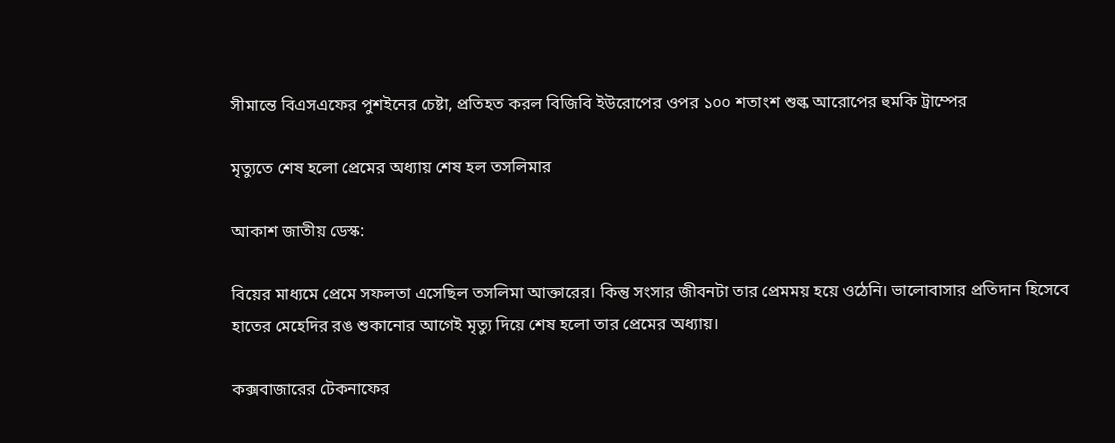সীমান্তে বিএসএফের পুশইনের চেষ্টা, প্রতিহত করল বিজিবি ইউরোপের ওপর ১০০ শতাংশ শুল্ক আরোপের হুমকি ট্রাম্পের

মৃত্যুতে শেষ হলো প্রেমের অধ্যায় শেষ হল তসলিমার

আকাশ জাতীয় ডেস্ক:

বিয়ের মাধ্যমে প্রেমে সফলতা এসেছিল তসলিমা আক্তারের। কিন্তু সংসার জীবনটা তার প্রেমময় হয়ে ওঠেনি। ভালোবাসার প্রতিদান হিসেবে হাতের মেহেদির রঙ শুকানোর আগেই মৃত্যু দিয়ে শেষ হলো তার প্রেমের অধ্যায়।

কক্সবাজারের টেকনাফের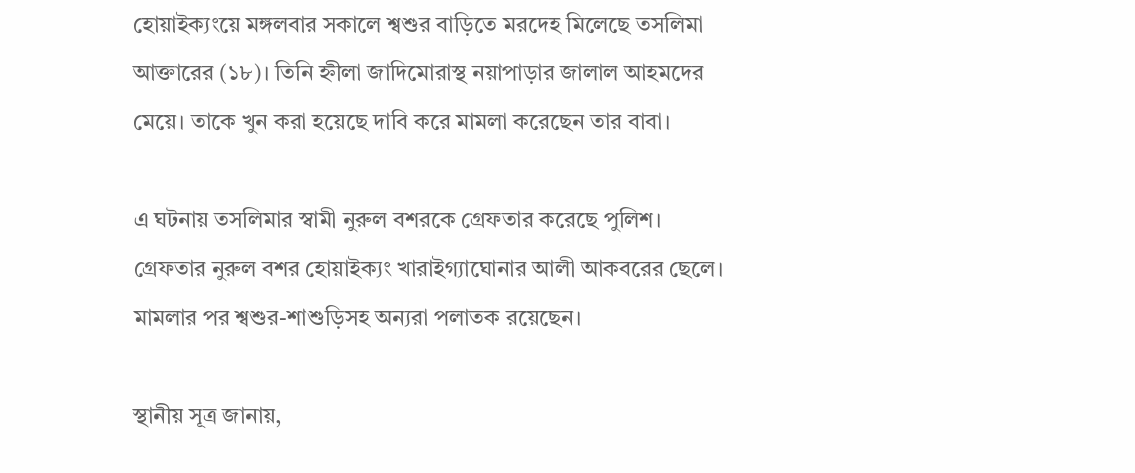হোয়াইক্যংয়ে মঙ্গলবার সকালে শ্বশুর বাড়িতে মরদেহ মিলেছে তসলিমা আক্তারের (১৮)। তিনি হ্নীলা জাদিমোরাস্থ নয়াপাড়ার জালাল আহমদের মেয়ে। তাকে খুন করা হয়েছে দাবি করে মামলা করেছেন তার বাবা।

এ ঘটনায় তসলিমার স্বামী নুরুল বশরকে গ্রেফতার করেছে পুলিশ। গ্রেফতার নুরুল বশর হোয়াইক্যং খারাইগ্যাঘোনার আলী আকবরের ছেলে। মামলার পর শ্বশুর-শাশুড়িসহ অন্যরা পলাতক রয়েছেন।

স্থানীয় সূত্র জানায়,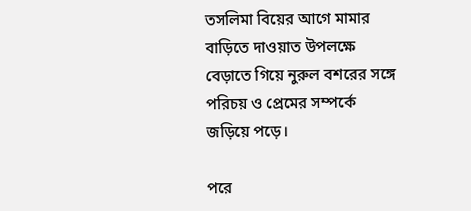তসলিমা বিয়ের আগে মামার বাড়িতে দাওয়াত উপলক্ষে বেড়াতে গিয়ে নুরুল বশরের সঙ্গে পরিচয় ও প্রেমের সম্পর্কে জড়িয়ে পড়ে।

পরে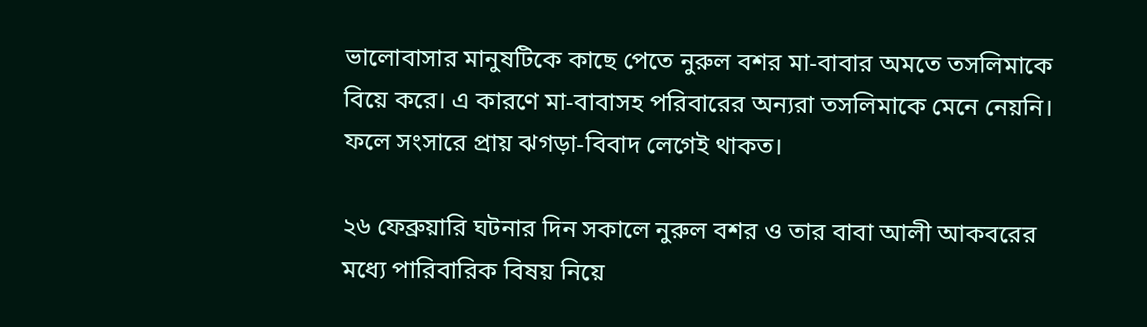ভালোবাসার মানুষটিকে কাছে পেতে নুরুল বশর মা-বাবার অমতে তসলিমাকে বিয়ে করে। এ কারণে মা-বাবাসহ পরিবারের অন্যরা তসলিমাকে মেনে নেয়নি। ফলে সংসারে প্রায় ঝগড়া-বিবাদ লেগেই থাকত।

২৬ ফেব্রুয়ারি ঘটনার দিন সকালে নুরুল বশর ও তার বাবা আলী আকবরের মধ্যে পারিবারিক বিষয় নিয়ে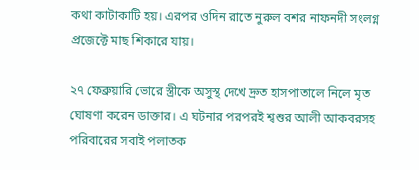কথা কাটাকাটি হয়। এরপর ওদিন রাতে নুরুল বশর নাফনদী সংলগ্ন প্রজেক্টে মাছ শিকারে যায়।

২৭ ফেব্রুয়ারি ভোরে স্ত্রীকে অসুস্থ দেখে দ্রুত হাসপাতালে নিলে মৃত ঘোষণা করেন ডাক্তার। এ ঘটনার পরপরই শ্বশুর আলী আকবরসহ পরিবারের সবাই পলাতক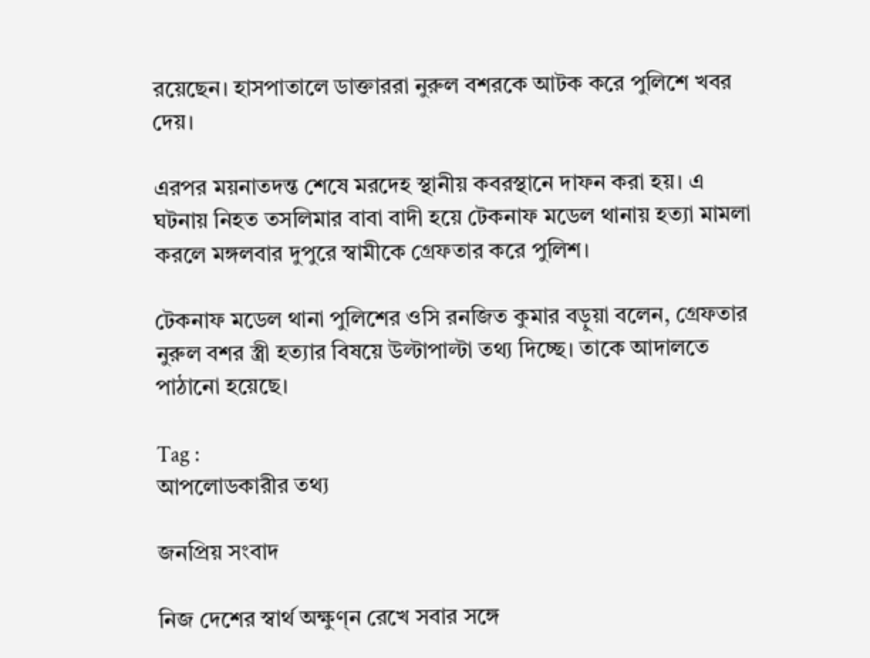রয়েছেন। হাসপাতালে ডাক্তাররা নুরুল বশরকে আটক করে পুলিশে খবর দেয়।

এরপর ময়নাতদন্ত শেষে মরদেহ স্থানীয় কবরস্থানে দাফন করা হয়। এ ঘটনায় নিহত তসলিমার বাবা বাদী হয়ে টেকনাফ মডেল থানায় হত্যা মামলা করলে মঙ্গলবার দুপুরে স্বামীকে গ্রেফতার করে পুলিশ।

টেকনাফ মডেল থানা পুলিশের ওসি রনজিত কুমার বড়ুয়া বলেন, গ্রেফতার নুরুল বশর স্ত্রী হত্যার বিষয়ে উল্টাপাল্টা তথ্য দিচ্ছে। তাকে আদালতে পাঠানো হয়েছে।

Tag :
আপলোডকারীর তথ্য

জনপ্রিয় সংবাদ

নিজ দেশের স্বার্থ অক্ষুণ্ন রেখে সবার সঙ্গে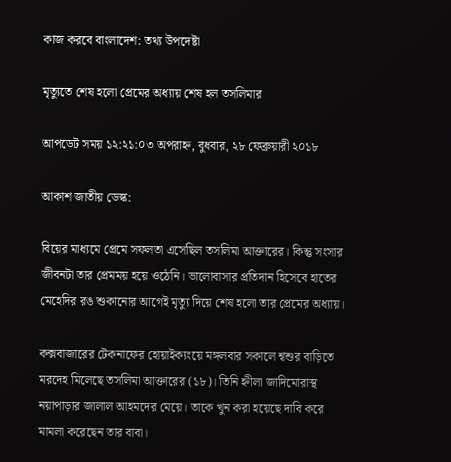কাজ করবে বাংলাদেশ: তথ্য উপদেষ্টা

মৃত্যুতে শেষ হলো প্রেমের অধ্যায় শেষ হল তসলিমার

আপডেট সময় ১২:২১:০৩ অপরাহ্ন, বুধবার, ২৮ ফেব্রুয়ারী ২০১৮

আকাশ জাতীয় ডেস্ক:

বিয়ের মাধ্যমে প্রেমে সফলতা এসেছিল তসলিমা আক্তারের। কিন্তু সংসার জীবনটা তার প্রেমময় হয়ে ওঠেনি। ভালোবাসার প্রতিদান হিসেবে হাতের মেহেদির রঙ শুকানোর আগেই মৃত্যু দিয়ে শেষ হলো তার প্রেমের অধ্যায়।

কক্সবাজারের টেকনাফের হোয়াইক্যংয়ে মঙ্গলবার সকালে শ্বশুর বাড়িতে মরদেহ মিলেছে তসলিমা আক্তারের (১৮)। তিনি হ্নীলা জাদিমোরাস্থ নয়াপাড়ার জালাল আহমদের মেয়ে। তাকে খুন করা হয়েছে দাবি করে মামলা করেছেন তার বাবা।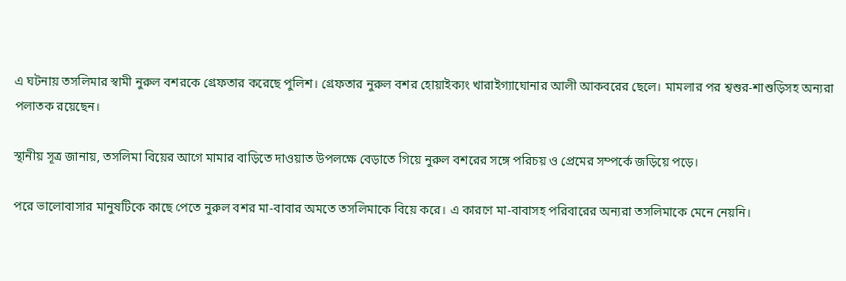এ ঘটনায় তসলিমার স্বামী নুরুল বশরকে গ্রেফতার করেছে পুলিশ। গ্রেফতার নুরুল বশর হোয়াইক্যং খারাইগ্যাঘোনার আলী আকবরের ছেলে। মামলার পর শ্বশুর-শাশুড়িসহ অন্যরা পলাতক রয়েছেন।

স্থানীয় সূত্র জানায়, তসলিমা বিয়ের আগে মামার বাড়িতে দাওয়াত উপলক্ষে বেড়াতে গিয়ে নুরুল বশরের সঙ্গে পরিচয় ও প্রেমের সম্পর্কে জড়িয়ে পড়ে।

পরে ভালোবাসার মানুষটিকে কাছে পেতে নুরুল বশর মা-বাবার অমতে তসলিমাকে বিয়ে করে। এ কারণে মা-বাবাসহ পরিবারের অন্যরা তসলিমাকে মেনে নেয়নি।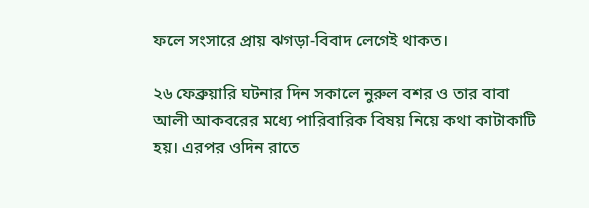ফলে সংসারে প্রায় ঝগড়া-বিবাদ লেগেই থাকত।

২৬ ফেব্রুয়ারি ঘটনার দিন সকালে নুরুল বশর ও তার বাবা আলী আকবরের মধ্যে পারিবারিক বিষয় নিয়ে কথা কাটাকাটি হয়। এরপর ওদিন রাতে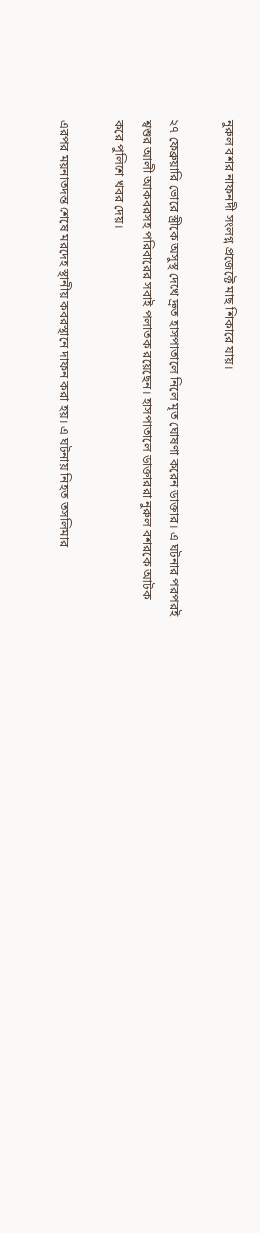নুরুল বশর নাফনদী সংলগ্ন প্রজেক্টে মাছ শিকারে যায়।

২৭ ফেব্রুয়ারি ভোরে স্ত্রীকে অসুস্থ দেখে দ্রুত হাসপাতালে নিলে মৃত ঘোষণা করেন ডাক্তার। এ ঘটনার পরপরই শ্বশুর আলী আকবরসহ পরিবারের সবাই পলাতক রয়েছেন। হাসপাতালে ডাক্তাররা নুরুল বশরকে আটক করে পুলিশে খবর দেয়।

এরপর ময়নাতদন্ত শেষে মরদেহ স্থানীয় কবরস্থানে দাফন করা হয়। এ ঘটনায় নিহত তসলিমার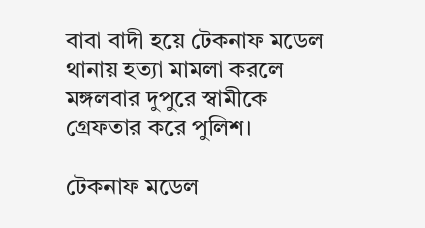বাবা বাদী হয়ে টেকনাফ মডেল থানায় হত্যা মামলা করলে মঙ্গলবার দুপুরে স্বামীকে গ্রেফতার করে পুলিশ।

টেকনাফ মডেল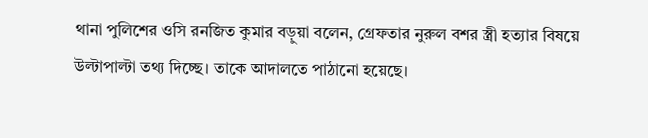থানা পুলিশের ওসি রনজিত কুমার বড়ুয়া বলেন, গ্রেফতার নুরুল বশর স্ত্রী হত্যার বিষয়ে উল্টাপাল্টা তথ্য দিচ্ছে। তাকে আদালতে পাঠানো হয়েছে।